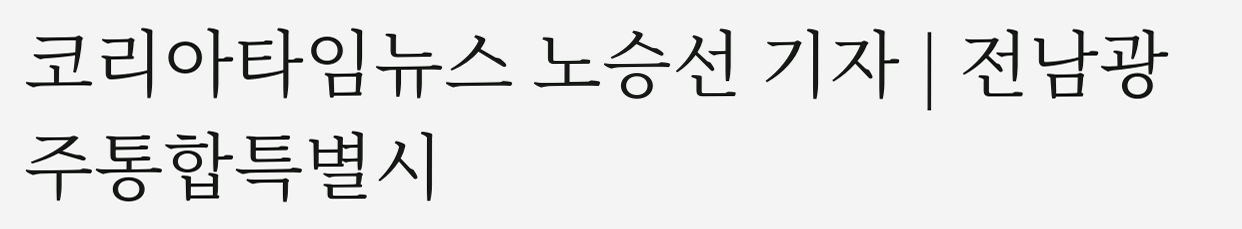코리아타임뉴스 노승선 기자 | 전남광주통합특별시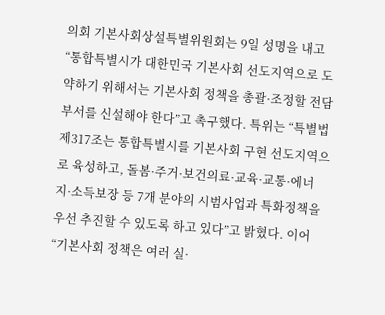의회 기본사회상설특별위원회는 9일 성명을 내고 “통합특별시가 대한민국 기본사회 선도지역으로 도약하기 위해서는 기본사회 정책을 총괄·조정할 전담부서를 신설해야 한다”고 촉구했다. 특위는 “특별법 제317조는 통합특별시를 기본사회 구현 선도지역으로 육성하고, 돌봄·주거·보건의료·교육·교통·에너지·소득보장 등 7개 분야의 시범사업과 특화정책을 우선 추진할 수 있도록 하고 있다”고 밝혔다. 이어 “기본사회 정책은 여러 실·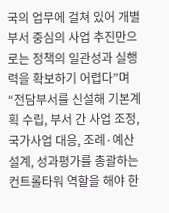국의 업무에 걸쳐 있어 개별 부서 중심의 사업 추진만으로는 정책의 일관성과 실행력을 확보하기 어렵다”며 “전담부서를 신설해 기본계획 수립, 부서 간 사업 조정, 국가사업 대응, 조례·예산 설계, 성과평가를 총괄하는 컨트롤타워 역할을 해야 한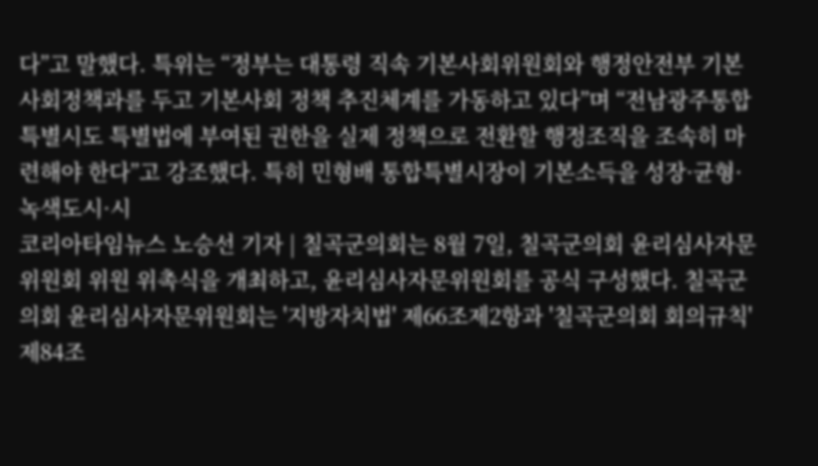다”고 말했다. 특위는 “정부는 대통령 직속 기본사회위원회와 행정안전부 기본사회정책과를 두고 기본사회 정책 추진체계를 가동하고 있다”며 “전남광주통합특별시도 특별법에 부여된 권한을 실제 정책으로 전환할 행정조직을 조속히 마련해야 한다”고 강조했다. 특히 민형배 통합특별시장이 기본소득을 성장·균형·녹색도시·시
코리아타임뉴스 노승선 기자 | 칠곡군의회는 8월 7일, 칠곡군의회 윤리심사자문위원회 위원 위촉식을 개최하고, 윤리심사자문위원회를 공식 구성했다. 칠곡군의회 윤리심사자문위원회는 '지방자치법' 제66조제2항과 '칠곡군의회 회의규칙' 제84조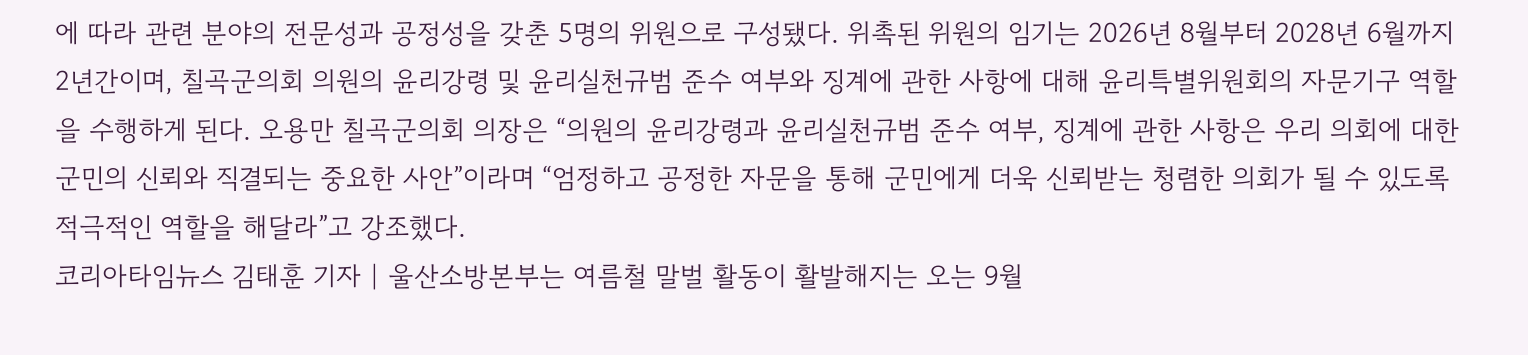에 따라 관련 분야의 전문성과 공정성을 갖춘 5명의 위원으로 구성됐다. 위촉된 위원의 임기는 2026년 8월부터 2028년 6월까지 2년간이며, 칠곡군의회 의원의 윤리강령 및 윤리실천규범 준수 여부와 징계에 관한 사항에 대해 윤리특별위원회의 자문기구 역할을 수행하게 된다. 오용만 칠곡군의회 의장은 “의원의 윤리강령과 윤리실천규범 준수 여부, 징계에 관한 사항은 우리 의회에 대한 군민의 신뢰와 직결되는 중요한 사안”이라며 “엄정하고 공정한 자문을 통해 군민에게 더욱 신뢰받는 청렴한 의회가 될 수 있도록 적극적인 역할을 해달라”고 강조했다.
코리아타임뉴스 김태훈 기자 | 울산소방본부는 여름철 말벌 활동이 활발해지는 오는 9월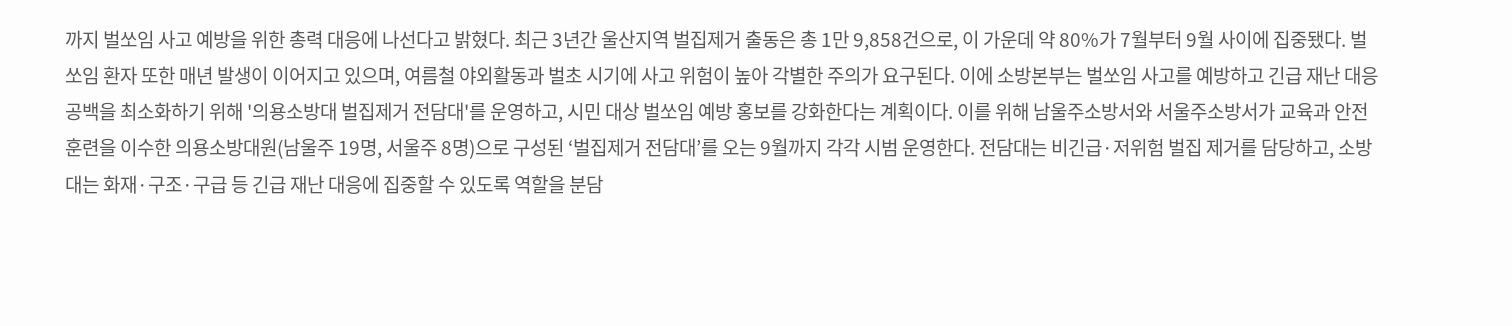까지 벌쏘임 사고 예방을 위한 총력 대응에 나선다고 밝혔다. 최근 3년간 울산지역 벌집제거 출동은 총 1만 9,858건으로, 이 가운데 약 80%가 7월부터 9월 사이에 집중됐다. 벌쏘임 환자 또한 매년 발생이 이어지고 있으며, 여름철 야외활동과 벌초 시기에 사고 위험이 높아 각별한 주의가 요구된다. 이에 소방본부는 벌쏘임 사고를 예방하고 긴급 재난 대응 공백을 최소화하기 위해 '의용소방대 벌집제거 전담대'를 운영하고, 시민 대상 벌쏘임 예방 홍보를 강화한다는 계획이다. 이를 위해 남울주소방서와 서울주소방서가 교육과 안전훈련을 이수한 의용소방대원(남울주 19명, 서울주 8명)으로 구성된 ‘벌집제거 전담대’를 오는 9월까지 각각 시범 운영한다. 전담대는 비긴급·저위험 벌집 제거를 담당하고, 소방대는 화재·구조·구급 등 긴급 재난 대응에 집중할 수 있도록 역할을 분담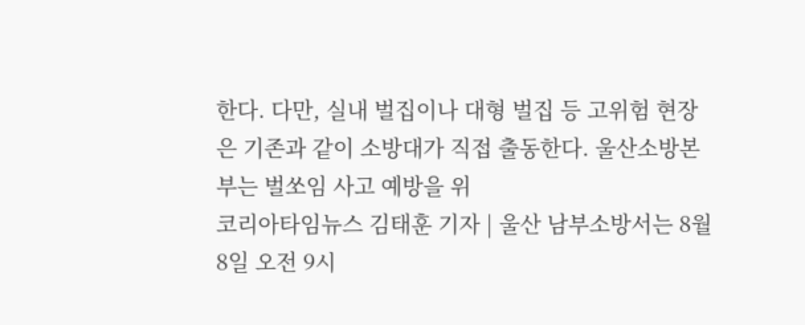한다. 다만, 실내 벌집이나 대형 벌집 등 고위험 현장은 기존과 같이 소방대가 직접 출동한다. 울산소방본부는 벌쏘임 사고 예방을 위
코리아타임뉴스 김태훈 기자 | 울산 남부소방서는 8월 8일 오전 9시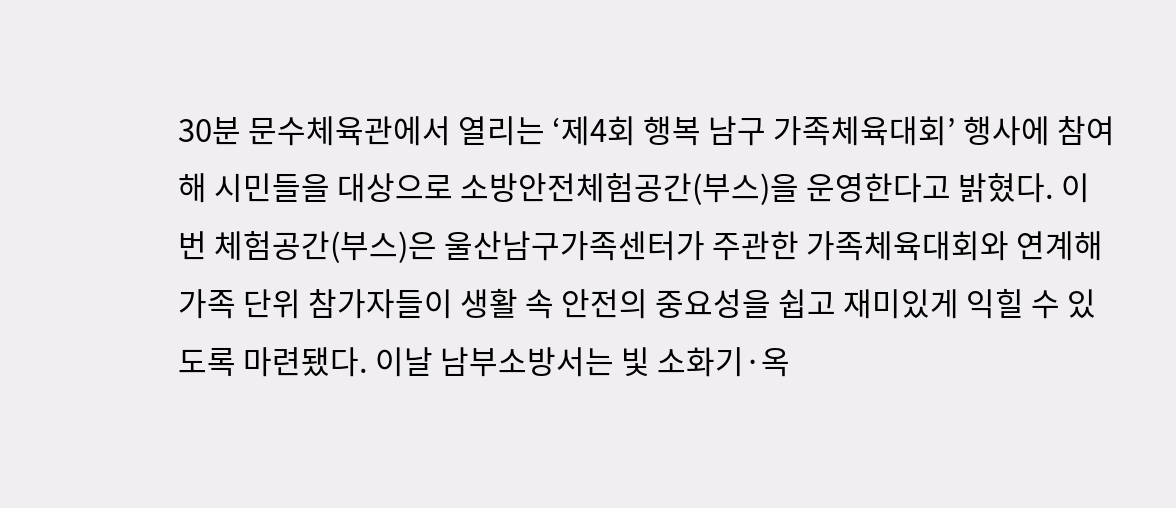30분 문수체육관에서 열리는 ‘제4회 행복 남구 가족체육대회’ 행사에 참여해 시민들을 대상으로 소방안전체험공간(부스)을 운영한다고 밝혔다. 이번 체험공간(부스)은 울산남구가족센터가 주관한 가족체육대회와 연계해 가족 단위 참가자들이 생활 속 안전의 중요성을 쉽고 재미있게 익힐 수 있도록 마련됐다. 이날 남부소방서는 빛 소화기·옥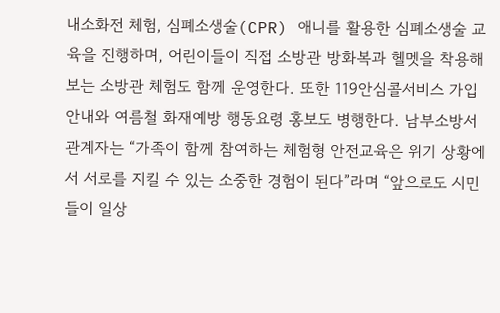내소화전 체험, 심폐소생술(CPR) 애니를 활용한 심폐소생술 교육을 진행하며, 어린이들이 직접 소방관 방화복과 헬멧을 착용해 보는 소방관 체험도 함께 운영한다. 또한 119안심콜서비스 가입 안내와 여름철 화재예방 행동요령 홍보도 병행한다. 남부소방서 관계자는 “가족이 함께 참여하는 체험형 안전교육은 위기 상황에서 서로를 지킬 수 있는 소중한 경험이 된다”라며 “앞으로도 시민들이 일상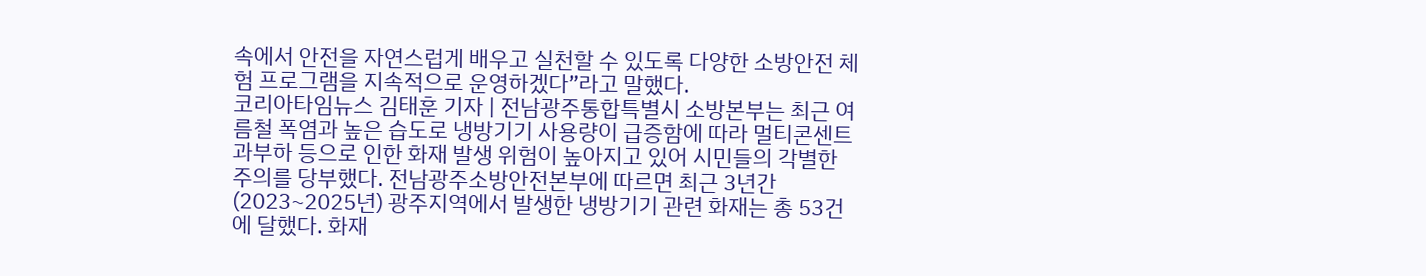속에서 안전을 자연스럽게 배우고 실천할 수 있도록 다양한 소방안전 체험 프로그램을 지속적으로 운영하겠다”라고 말했다.
코리아타임뉴스 김태훈 기자 | 전남광주통합특별시 소방본부는 최근 여름철 폭염과 높은 습도로 냉방기기 사용량이 급증함에 따라 멀티콘센트 과부하 등으로 인한 화재 발생 위험이 높아지고 있어 시민들의 각별한 주의를 당부했다. 전남광주소방안전본부에 따르면 최근 3년간(2023~2025년) 광주지역에서 발생한 냉방기기 관련 화재는 총 53건에 달했다. 화재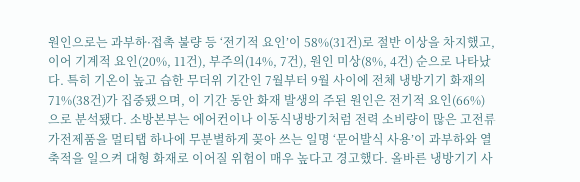원인으로는 과부하·접촉 불량 등 ‘전기적 요인’이 58%(31건)로 절반 이상을 차지했고, 이어 기계적 요인(20%, 11건), 부주의(14%, 7건), 원인 미상(8%, 4건) 순으로 나타났다. 특히 기온이 높고 습한 무더위 기간인 7월부터 9월 사이에 전체 냉방기기 화재의 71%(38건)가 집중됐으며, 이 기간 동안 화재 발생의 주된 원인은 전기적 요인(66%)으로 분석됐다. 소방본부는 에어컨이나 이동식냉방기처럼 전력 소비량이 많은 고전류 가전제품을 멀티탭 하나에 무분별하게 꽂아 쓰는 일명 ‘문어발식 사용’이 과부하와 열축적을 일으켜 대형 화재로 이어질 위험이 매우 높다고 경고했다. 올바른 냉방기기 사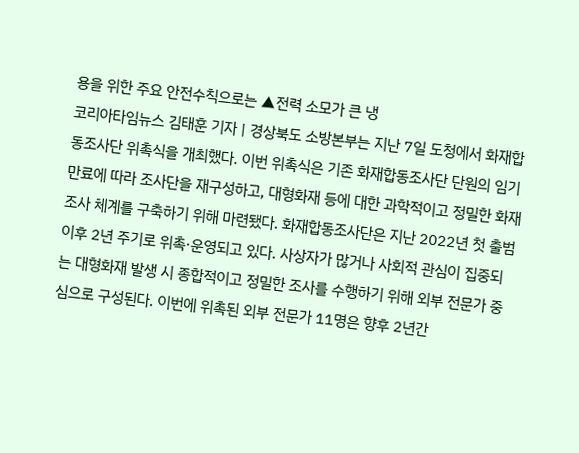용을 위한 주요 안전수칙으로는 ▲전력 소모가 큰 냉
코리아타임뉴스 김태훈 기자 | 경상북도 소방본부는 지난 7일 도청에서 화재합동조사단 위촉식을 개최했다. 이번 위촉식은 기존 화재합동조사단 단원의 임기 만료에 따라 조사단을 재구성하고, 대형화재 등에 대한 과학적이고 정밀한 화재조사 체계를 구축하기 위해 마련됐다. 화재합동조사단은 지난 2022년 첫 출범 이후 2년 주기로 위촉·운영되고 있다. 사상자가 많거나 사회적 관심이 집중되는 대형화재 발생 시 종합적이고 정밀한 조사를 수행하기 위해 외부 전문가 중심으로 구성된다. 이번에 위촉된 외부 전문가 11명은 향후 2년간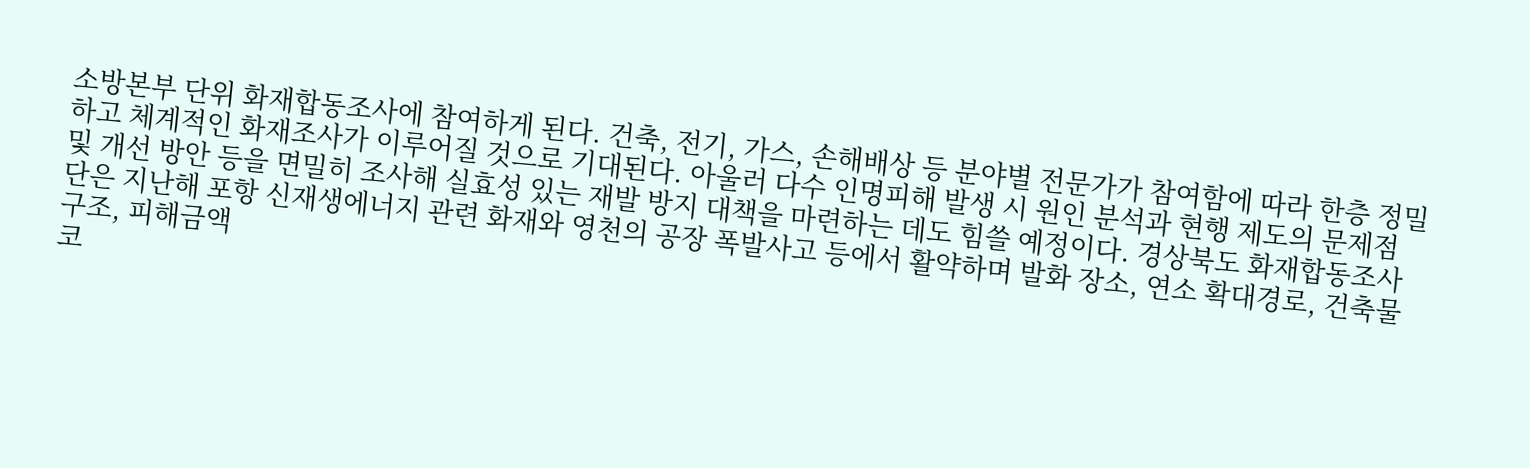소방본부 단위 화재합동조사에 참여하게 된다. 건축, 전기, 가스, 손해배상 등 분야별 전문가가 참여함에 따라 한층 정밀하고 체계적인 화재조사가 이루어질 것으로 기대된다. 아울러 다수 인명피해 발생 시 원인 분석과 현행 제도의 문제점 및 개선 방안 등을 면밀히 조사해 실효성 있는 재발 방지 대책을 마련하는 데도 힘쓸 예정이다. 경상북도 화재합동조사단은 지난해 포항 신재생에너지 관련 화재와 영천의 공장 폭발사고 등에서 활약하며 발화 장소, 연소 확대경로, 건축물 구조, 피해금액
코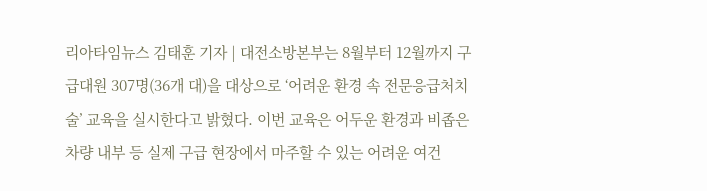리아타임뉴스 김태훈 기자 | 대전소방본부는 8월부터 12월까지 구급대원 307명(36개 대)을 대상으로 ‘어려운 환경 속 전문응급처치술’ 교육을 실시한다고 밝혔다. 이번 교육은 어두운 환경과 비좁은 차량 내부 등 실제 구급 현장에서 마주할 수 있는 어려운 여건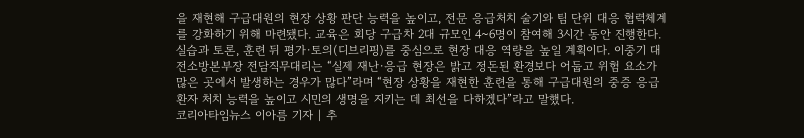을 재현해 구급대원의 현장 상황 판단 능력을 높이고, 전문 응급처치 술기와 팀 단위 대응 협력체계를 강화하기 위해 마련됐다. 교육은 회당 구급차 2대 규모인 4~6명이 참여해 3시간 동안 진행한다. 실습과 토론, 훈련 뒤 평가·토의(디브리핑)를 중심으로 현장 대응 역량을 높일 계획이다. 이중기 대전소방본부장 전담직무대리는 “실제 재난·응급 현장은 밝고 정돈된 환경보다 어둡고 위험 요소가 많은 곳에서 발생하는 경우가 많다”라며 “현장 상황을 재현한 훈련을 통해 구급대원의 중증 응급환자 처치 능력을 높이고 시민의 생명을 지키는 데 최선을 다하겠다”라고 말했다.
코리아타임뉴스 이아름 기자 | 추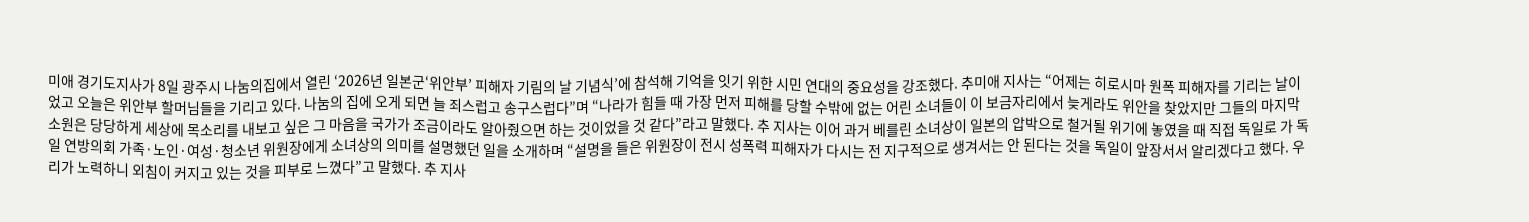미애 경기도지사가 8일 광주시 나눔의집에서 열린 ‘2026년 일본군‘위안부’ 피해자 기림의 날 기념식’에 참석해 기억을 잇기 위한 시민 연대의 중요성을 강조했다. 추미애 지사는 “어제는 히로시마 원폭 피해자를 기리는 날이었고 오늘은 위안부 할머님들을 기리고 있다. 나눔의 집에 오게 되면 늘 죄스럽고 송구스럽다”며 “나라가 힘들 때 가장 먼저 피해를 당할 수밖에 없는 어린 소녀들이 이 보금자리에서 늦게라도 위안을 찾았지만 그들의 마지막 소원은 당당하게 세상에 목소리를 내보고 싶은 그 마음을 국가가 조금이라도 알아줬으면 하는 것이었을 것 같다”라고 말했다. 추 지사는 이어 과거 베를린 소녀상이 일본의 압박으로 철거될 위기에 놓였을 때 직접 독일로 가 독일 연방의회 가족·노인·여성·청소년 위원장에게 소녀상의 의미를 설명했던 일을 소개하며 “설명을 들은 위원장이 전시 성폭력 피해자가 다시는 전 지구적으로 생겨서는 안 된다는 것을 독일이 앞장서서 알리겠다고 했다. 우리가 노력하니 외침이 커지고 있는 것을 피부로 느꼈다”고 말했다. 추 지사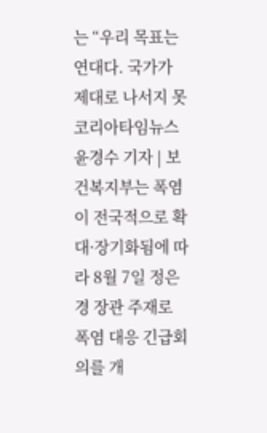는 “우리 목표는 연대다. 국가가 제대로 나서지 못
코리아타임뉴스 윤경수 기자 | 보건복지부는 폭염이 전국적으로 확대·장기화됨에 따라 8월 7일 정은경 장관 주재로 폭염 대응 긴급회의를 개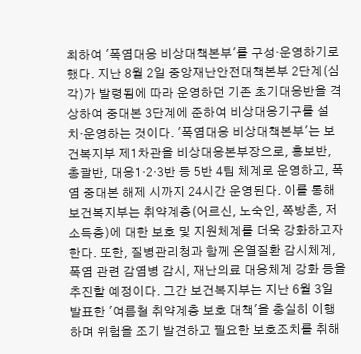최하여 '폭염대응 비상대책본부'를 구성·운영하기로 했다. 지난 8월 2일 중앙재난안전대책본부 2단계(심각)가 발령됨에 따라 운영하던 기존 초기대응반을 격상하여 중대본 3단계에 준하여 비상대응기구를 설치·운영하는 것이다. '폭염대응 비상대책본부'는 보건복지부 제1차관을 비상대응본부장으로, 홍보반, 총괄반, 대응1·2·3반 등 5반 4팀 체계로 운영하고, 폭염 중대본 해제 시까지 24시간 운영된다. 이를 통해 보건복지부는 취약계층(어르신, 노숙인, 쪽방촌, 저소득층)에 대한 보호 및 지원체계를 더욱 강화하고자 한다. 또한, 질병관리청과 함께 온열질환 감시체계, 폭염 관련 감염병 감시, 재난의료 대응체계 강화 등을 추진할 예정이다. 그간 보건복지부는 지난 6월 3일 발표한 '여름철 취약계층 보호 대책'을 충실히 이행하며 위험을 조기 발견하고 필요한 보호조치를 취해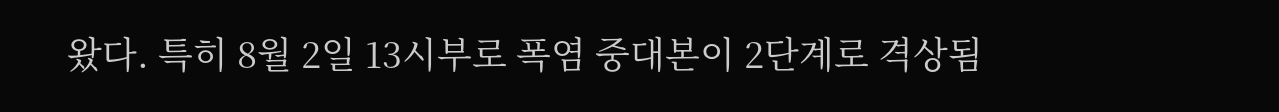왔다. 특히 8월 2일 13시부로 폭염 중대본이 2단계로 격상됨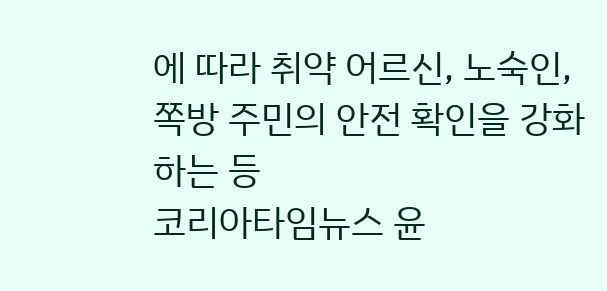에 따라 취약 어르신, 노숙인, 쪽방 주민의 안전 확인을 강화하는 등
코리아타임뉴스 윤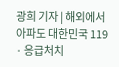광희 기자 | 해외에서 아파도 대한민국 119 · 응급처치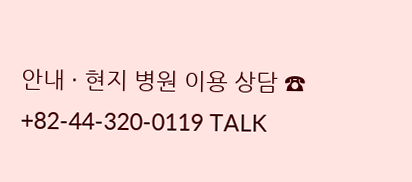안내 · 현지 병원 이용 상담 ☎ +82-44-320-0119 TALK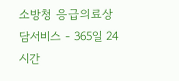소방청 응급의료상담서비스 - 365일 24 시간